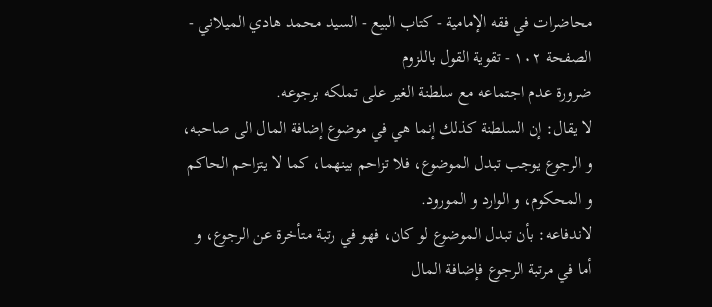محاضرات في فقه الإمامية - كتاب البيع - السيد محمد هادي الميلاني - الصفحة ١٠٢ - تقوية القول باللزوم
ضرورة عدم اجتماعه مع سلطنة الغير على تملكه برجوعه.
لا يقال: إن السلطنة كذلك إنما هي في موضوع إضافة المال الى صاحبه، و الرجوع يوجب تبدل الموضوع، فلا تزاحم بينهما، كما لا يتزاحم الحاكم و المحكوم، و الوارد و المورود.
لاندفاعه: بأن تبدل الموضوع لو كان، فهو في رتبة متأخرة عن الرجوع، و أما في مرتبة الرجوع فإضافة المال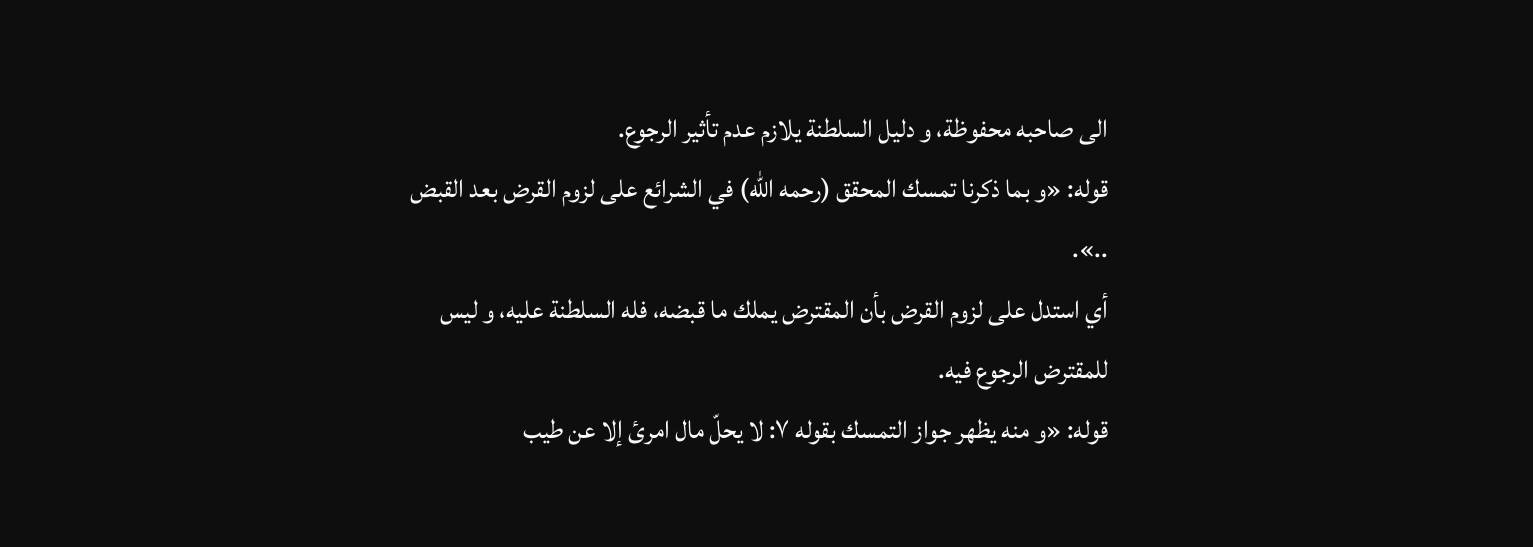الى صاحبه محفوظة، و دليل السلطنة يلازم عدم تأثير الرجوع.
قوله: «و بما ذكرنا تمسك المحقق (رحمه اللّٰه) في الشرائع على لزوم القرض بعد القبض ..».
أي استدل على لزوم القرض بأن المقترض يملك ما قبضه، فله السلطنة عليه، و ليس للمقترض الرجوع فيه.
قوله: «و منه يظهر جواز التمسك بقوله ٧: لا يحلّ مال امرئ إلا عن طيب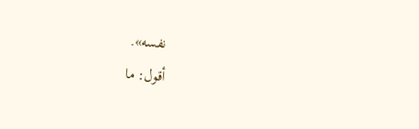نفسه».
أقول: ما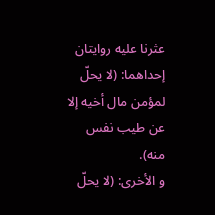عثرنا عليه روايتان إحداهما: (لا يحلّ لمؤمن مال أخيه إلا عن طيب نفس منه).
و الأخرى: (لا يحلّ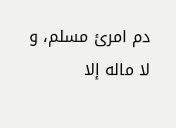دم امرئ مسلم، و لا ماله إلا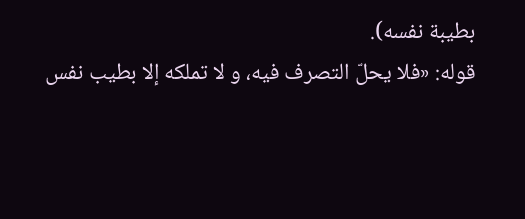بطيبة نفسه).
قوله: «فلا يحلّ التصرف فيه، و لا تملكه إلا بطيب نفس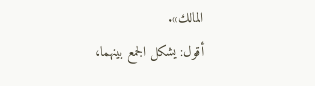المالك».
أقول: يشكل الجمع بينهما،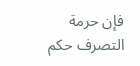فإن حرمة التصرف حكم